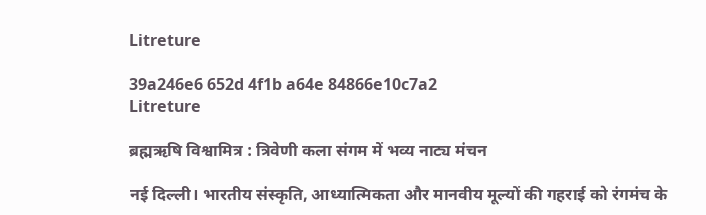Litreture

39a246e6 652d 4f1b a64e 84866e10c7a2
Litreture

ब्रह्मऋषि विश्वामित्र : त्रिवेणी कला संगम में भव्य नाट्य मंचन

नई दिल्ली। भारतीय संस्कृति, आध्यात्मिकता और मानवीय मूल्यों की गहराई को रंगमंच के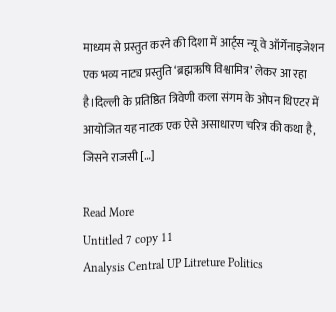माध्यम से प्रस्तुत करने की दिशा में आर्ट्स न्यू वे ऑर्गेनाइजेशन एक भव्य नाट्य प्रस्तुति ‘ब्रह्मऋषि विश्वामित्र’ लेकर आ रहा है।दिल्ली के प्रतिष्ठित त्रिवेणी कला संगम के ओपन थिएटर में आयोजित यह नाटक एक ऐसे असाधारण चरित्र की कथा है, जिसने राजसी […]

Read More
Untitled 7 copy 11
Analysis Central UP Litreture Politics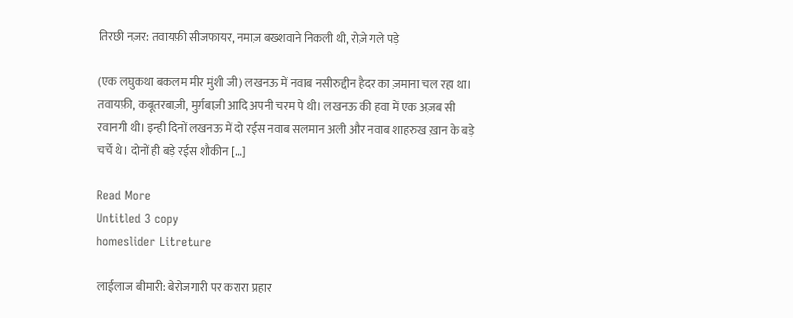तिरछी नज़र: तवायफ़ी सीजफायर, नमाज़ बख्शवाने निकली थी, रोज़े गले पड़े

(एक लघुकथा बकलम मीर मुंशी जी) लखनऊ में नवाब नसीरुद्दीन हैदर का ज़माना चल रहा था। तवायफ़ी, कबूतरबाज़ी, मुर्ग़बाज़ी आदि अपनी चरम पे थी। लखनऊ की हवा में एक अज़ब सी रवानगी थी। इन्ही दिनों लखनऊ में दो रईस नवाब सलमान अली और नवाब शाहरुख ख़ान के बड़े चर्चे थे। दोनों ही बड़े रईस शौकीन […]

Read More
Untitled 3 copy
homeslider Litreture

लाईलाज बीमारी: बेरोजगारी पर करारा प्रहार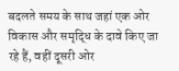बदलते समय के साथ जहां एक ओर विकास और समृद्धि के दावे किए जा रहे हैं, वहीं दूसरी ओर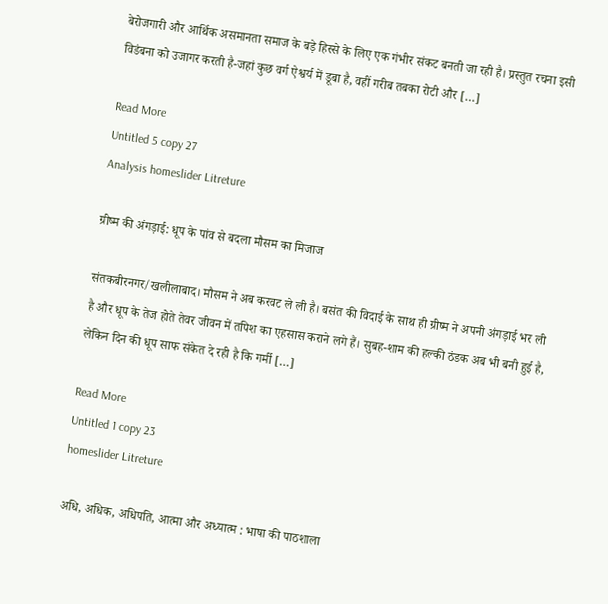बेरोजगारी और आर्थिक असमानता समाज के बड़े हिस्से के लिए एक गंभीर संकट बनती जा रही है। प्रस्तुत रचना इसी विडंबना को उजागर करती है-जहां कुछ वर्ग ऐश्वर्य में डूबा है, वहीं गरीब तबका रोटी और […]

Read More
Untitled 5 copy 27
Analysis homeslider Litreture

ग्रीष्म की अंगड़ाई: धूप के पांव से बदला मौसम का मिजाज

संतकबीरनगर/खलीलाबाद। मौसम ने अब करवट ले ली है। बसंत की विदाई के साथ ही ग्रीष्म ने अपनी अंगड़ाई भर ली है और धूप के तेज होते तेवर जीवन में तपिश का एहसास कराने लगे हैं। सुबह-शाम की हल्की ठंडक अब भी बनी हुई है, लेकिन दिन की धूप साफ संकेत दे रही है कि गर्मी […]

Read More
Untitled 1 copy 23
homeslider Litreture

अधि, अधिक, अधिपति, आत्मा और अध्यात्म : भाषा की पाठशाला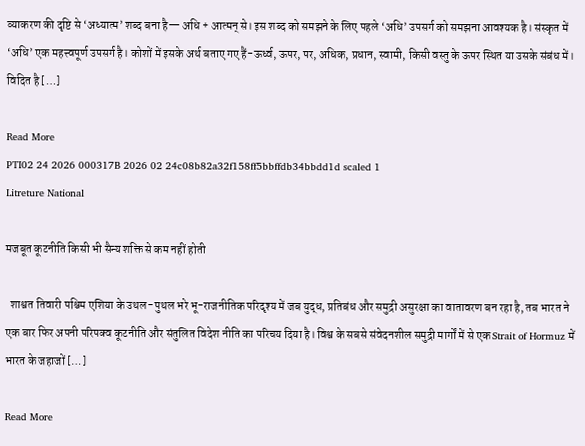व्याकरण की दृष्टि से ‘अध्यात्म’ शब्द बना है— अधि + आत्मन् से। इस शब्द को समझने के लिए पहले ‘अधि’ उपसर्ग को समझना आवश्यक है। संस्कृत में ‘अधि’ एक महत्त्वपूर्ण उपसर्ग है। कोशों में इसके अर्थ बताए गए हैं-ऊर्ध्व, ऊपर, पर, अधिक, प्रधान, स्वामी, किसी वस्तु के ऊपर स्थित या उसके संबंध में। विदित है […]

Read More
PTI02 24 2026 000317B 2026 02 24c08b82a32f158ff5bbffdb34bbdd1d scaled 1
Litreture National

मजबूत कूटनीति किसी भी सैन्य शक्ति से कम नहीं होती

  शाश्वत तिवारी पश्चिम एशिया के उथल-पुथल भरे भू-राजनीतिक परिदृश्य में जब युद्ध, प्रतिबंध और समुद्री असुरक्षा का वातावरण बन रहा है, तब भारत ने एक बार फिर अपनी परिपक्व कूटनीति और संतुलित विदेश नीति का परिचय दिया है। विश्व के सबसे संवेदनशील समुद्री मार्गों में से एक Strait of Hormuz में भारत के जहाजों […]

Read More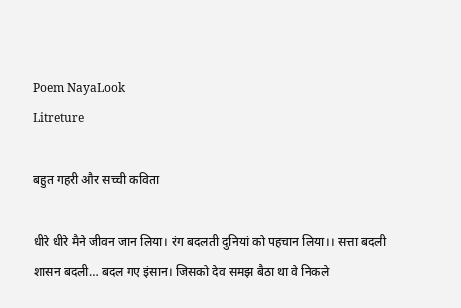Poem NayaLook
Litreture

बहुत गहरी और सच्ची कविता

धीरे धीरे मैने जीवन जान लिया। रंग बदलती दुनियां को पहचान लिया।। सत्ता बदली शासन बदली… बदल गए इंसान। जिसको देव समझ बैठा था वे निकले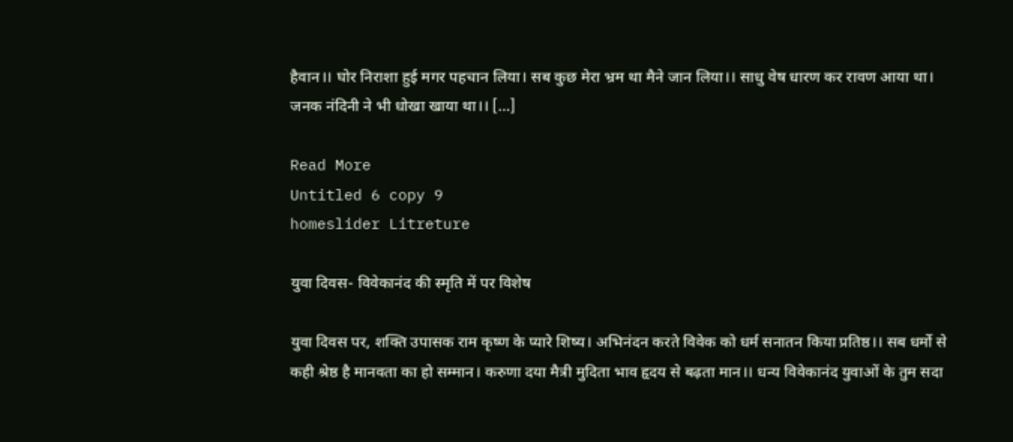हैवान।। घोर निराशा हुई मगर पहचान लिया। सब कुछ मेरा भ्रम था मैने जान लिया।। साधु वेष धारण कर रावण आया था। जनक नंदिनी ने भी धोखा खाया था।। […]

Read More
Untitled 6 copy 9
homeslider Litreture

युवा दिवस- विवेकानंद की स्मृति में पर विशेष

युवा दिवस पर, शक्ति उपासक राम कृष्ण के प्यारे शिष्य। अभिनंदन करते विवेक को धर्म सनातन किया प्रतिष्ठ।। सब धर्मो से कही श्रेष्ठ है मानवता का हो सम्मान। करुणा दया मैत्री मुदिता भाव हृदय से बढ़ता मान।। धन्य विवेकानंद युवाओं के तुम सदा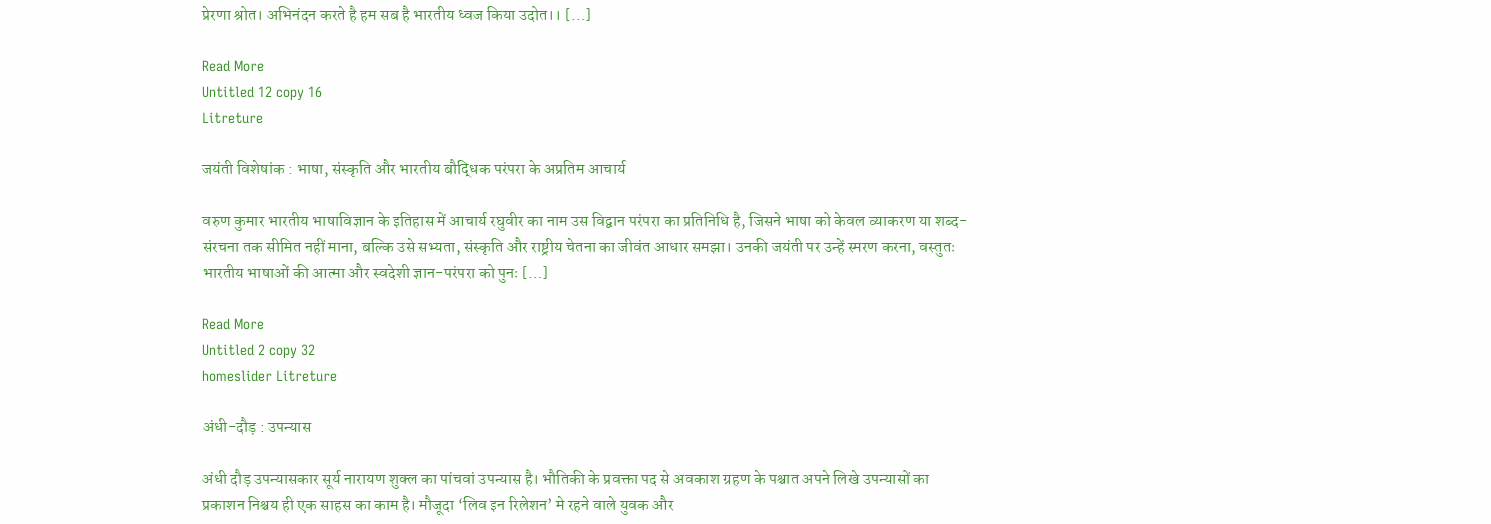प्रेरणा श्रोत। अभिनंदन करते है हम सब है भारतीय ध्वज किया उदोत।। […]

Read More
Untitled 12 copy 16
Litreture

जयंती विशेषांक : भाषा, संस्कृति और भारतीय बौद्धिक परंपरा के अप्रतिम आचार्य

वरुण कुमार भारतीय भाषाविज्ञान के इतिहास में आचार्य रघुवीर का नाम उस विद्वान परंपरा का प्रतिनिधि है, जिसने भाषा को केवल व्याकरण या शब्द-संरचना तक सीमित नहीं माना, बल्कि उसे सभ्यता, संस्कृति और राष्ट्रीय चेतना का जीवंत आधार समझा। उनकी जयंती पर उन्हें स्मरण करना, वस्तुतः भारतीय भाषाओं की आत्मा और स्वदेशी ज्ञान-परंपरा को पुनः […]

Read More
Untitled 2 copy 32
homeslider Litreture

अंधी-दौड़ : उपन्यास

अंधी दौड़ उपन्यासकार सूर्य नारायण शुक्ल का पांचवां उपन्यास है। भौतिकी के प्रवक्ता पद से अवकाश ग्रहण के पश्चात अपने लिखे उपन्यासों का प्रकाशन निश्चय ही एक साहस का‌ काम है। मौजूदा ‘लिव इन रिलेशन’ मे रहने वाले युवक और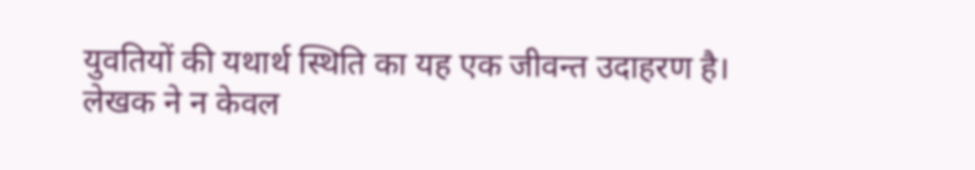युवतियों की यथार्थ स्थिति का यह एक जीवन्त उदाहरण है। लेखक ने न केवल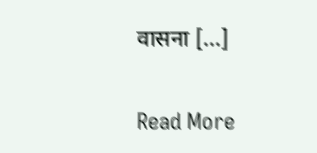वासना […]

Read More